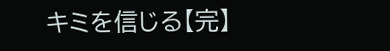キミを信じる【完】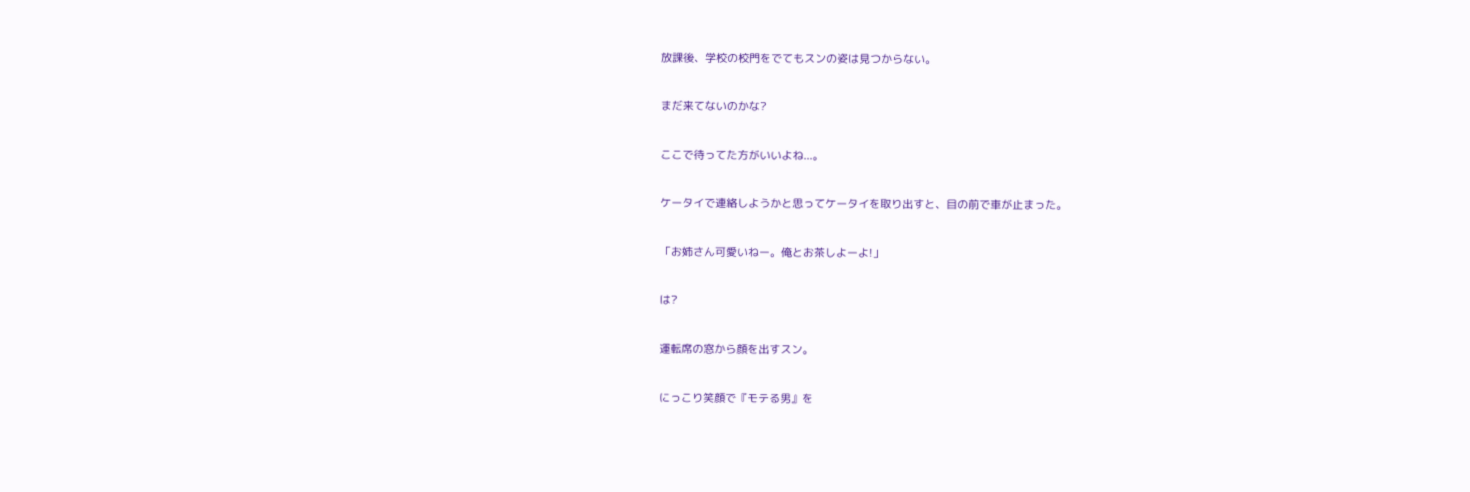放課後、学校の校門をでてもスンの姿は見つからない。


まだ来てないのかな?


ここで待ってた方がいいよね...。


ケータイで連絡しようかと思ってケータイを取り出すと、目の前で車が止まった。


「お姉さん可愛いねー。俺とお茶しよーよ!」


は?


運転席の窓から顔を出すスン。


にっこり笑顔で『モテる男』を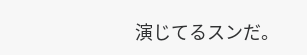演じてるスンだ。